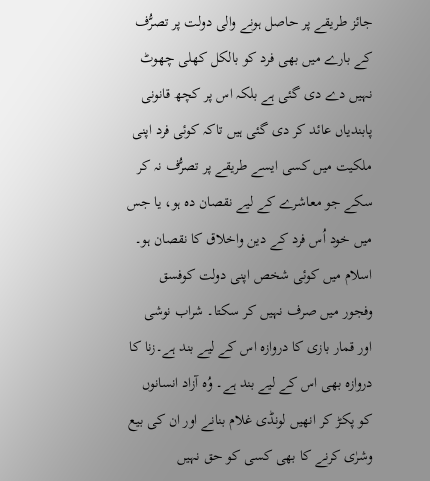جائز طریقے پر حاصل ہونے والی دولت پر تصرُّف کے بارے میں بھی فرد کو بالکل کھلی چھوٹ نہیں دے دی گئی ہے بلکہ اس پر کچھ قانونی پابندیاں عائد کر دی گئی ہیں تاکہ کوئی فرد اپنی ملکیت میں کسی ایسے طریقے پر تصرُّف نہ کر سکے جو معاشرے کے لیے نقصان دہ ہو، یا جس میں خود اُس فرد کے دین واخلاق کا نقصان ہو۔ اسلام میں کوئی شخص اپنی دولت کوفسق وفجور میں صرف نہیں کر سکتا۔ شراب نوشی اور قمار بازی کا دروازہ اس کے لیے بند ہے۔زنا کا دروازہ بھی اس کے لیے بند ہے۔ وُہ آزاد انسانوں کو پکڑ کر انھیں لونڈی غلام بنانے اور ان کی بیع وشرٰی کرنے کا بھی کسی کو حق نہیں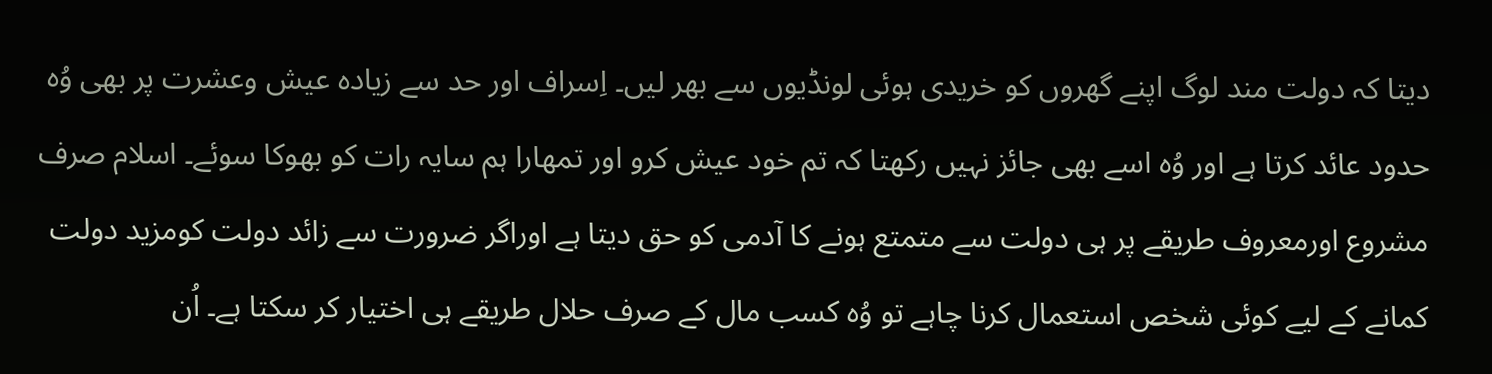دیتا کہ دولت مند لوگ اپنے گھروں کو خریدی ہوئی لونڈیوں سے بھر لیں۔ اِسراف اور حد سے زیادہ عیش وعشرت پر بھی وُہ حدود عائد کرتا ہے اور وُہ اسے بھی جائز نہیں رکھتا کہ تم خود عیش کرو اور تمھارا ہم سایہ رات کو بھوکا سوئے۔ اسلام صرف مشروع اورمعروف طریقے پر ہی دولت سے متمتع ہونے کا آدمی کو حق دیتا ہے اوراگر ضرورت سے زائد دولت کومزید دولت کمانے کے لیے کوئی شخص استعمال کرنا چاہے تو وُہ کسب مال کے صرف حلال طریقے ہی اختیار کر سکتا ہے۔ اُن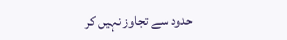حدود سے تجاوز نہیں کر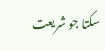سکتا جو شریعت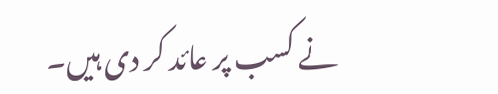نے کسب پر عائد کر دی ہیں۔